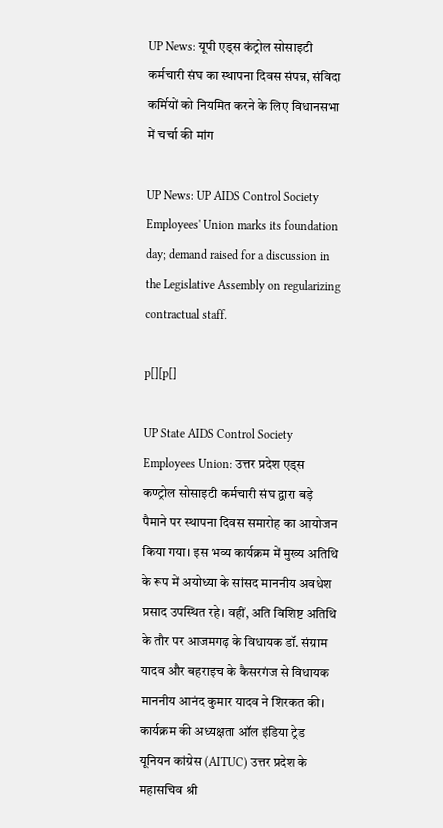UP News: यूपी एड्स कंट्रोल सोसाइटी कर्मचारी संघ का स्थापना दिवस संपन्न, संविदा कर्मियों को नियमित करने के लिए विधानसभा में चर्चा की मांग

UP News: UP AIDS Control Society Employees' Union marks its foundation day; demand raised for a discussion in the Legislative Assembly on regularizing contractual staff.

p[][p[]

UP State AIDS Control Society Employees Union: उत्तर प्रदेश एड्स कण्ट्रोल सोसाइटी कर्मचारी संघ द्वारा बड़े पैमाने पर स्थापना दिवस समारोह का आयोजन किया गया। इस भव्य कार्यक्रम में मुख्य अतिथि के रूप में अयोध्या के सांसद माननीय अवधेश प्रसाद उपस्थित रहे। वहीं, अति विशिष्ट अतिथि के तौर पर आजमगढ़ के विधायक डॉ. संग्राम यादव और बहराइच के कैसरगंज से विधायक माननीय आनंद कुमार यादव ने शिरकत की। कार्यक्रम की अध्यक्षता ऑल इंडिया ट्रेड यूनियन कांग्रेस (AITUC) उत्तर प्रदेश के महासचिव श्री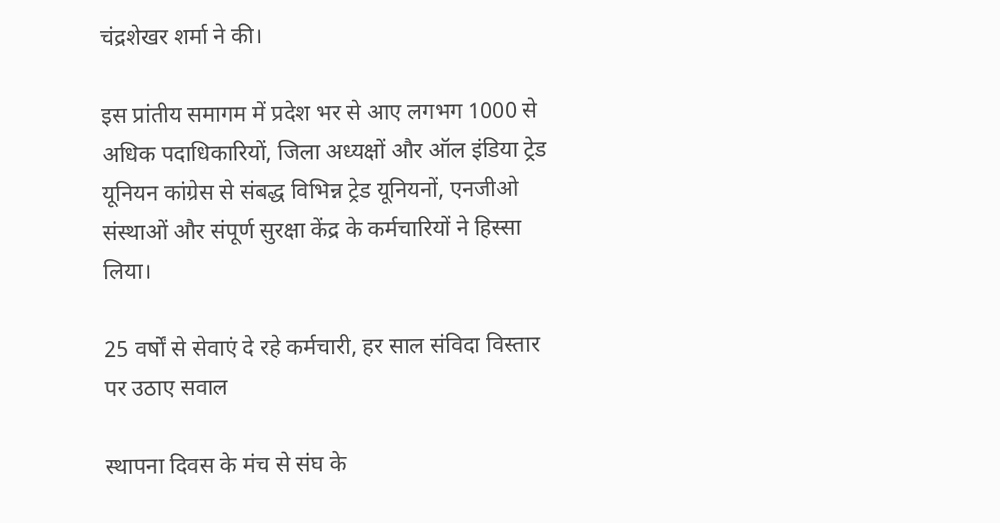चंद्रशेखर शर्मा ने की।

इस प्रांतीय समागम में प्रदेश भर से आए लगभग 1000 से अधिक पदाधिकारियों, जिला अध्यक्षों और ऑल इंडिया ट्रेड यूनियन कांग्रेस से संबद्ध विभिन्न ट्रेड यूनियनों, एनजीओ संस्थाओं और संपूर्ण सुरक्षा केंद्र के कर्मचारियों ने हिस्सा लिया।

25 वर्षों से सेवाएं दे रहे कर्मचारी, हर साल संविदा विस्तार पर उठाए सवाल

स्थापना दिवस के मंच से संघ के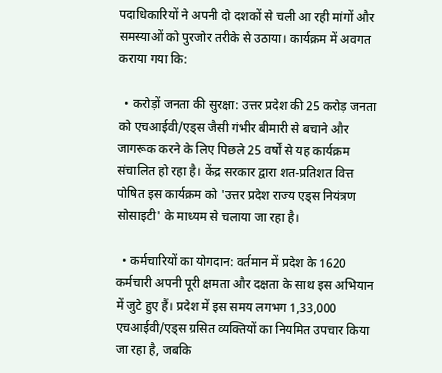पदाधिकारियों ने अपनी दो दशकों से चली आ रही मांगों और समस्याओं को पुरजोर तरीके से उठाया। कार्यक्रम में अवगत कराया गया कि:

  • करोड़ों जनता की सुरक्षा: उत्तर प्रदेश की 25 करोड़ जनता को एचआईवी/एड्स जैसी गंभीर बीमारी से बचाने और जागरूक करने के लिए पिछले 25 वर्षों से यह कार्यक्रम संचालित हो रहा है। केंद्र सरकार द्वारा शत-प्रतिशत वित्त पोषित इस कार्यक्रम को 'उत्तर प्रदेश राज्य एड्स नियंत्रण सोसाइटी' के माध्यम से चलाया जा रहा है।

  • कर्मचारियों का योगदान: वर्तमान में प्रदेश के 1620 कर्मचारी अपनी पूरी क्षमता और दक्षता के साथ इस अभियान में जुटे हुए हैं। प्रदेश में इस समय लगभग 1,33,000 एचआईवी/एड्स ग्रसित व्यक्तियों का नियमित उपचार किया जा रहा है, जबकि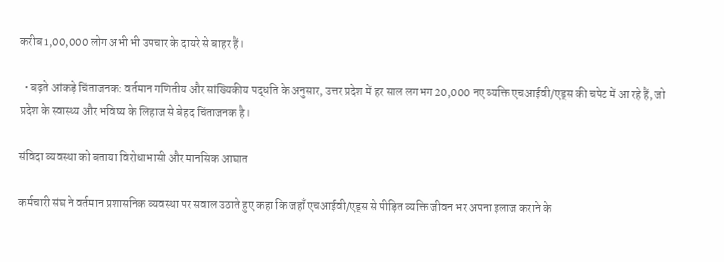करीब 1,00,000 लोग अभी भी उपचार के दायरे से बाहर हैं।

  • बढ़ते आंकड़े चिंताजनक: वर्तमान गणितीय और सांख्यिकीय पद्धति के अनुसार, उत्तर प्रदेश में हर साल लगभग 20,000 नए व्यक्ति एचआईवी/एड्स की चपेट में आ रहे हैं, जो प्रदेश के स्वास्थ्य और भविष्य के लिहाज से बेहद चिंताजनक है।

संविदा व्यवस्था को बताया विरोधाभासी और मानसिक आघात

कर्मचारी संघ ने वर्तमान प्रशासनिक व्यवस्था पर सवाल उठाते हुए कहा कि जहाँ एचआईवी/एड्स से पीड़ित व्यक्ति जीवन भर अपना इलाज कराने के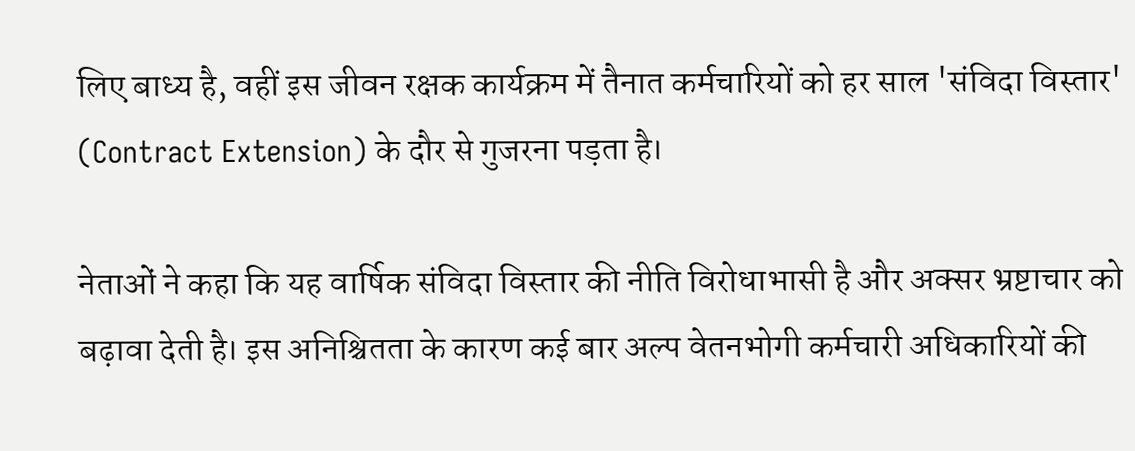लिए बाध्य है, वहीं इस जीवन रक्षक कार्यक्रम में तैनात कर्मचारियों को हर साल 'संविदा विस्तार' (Contract Extension) के दौर से गुजरना पड़ता है।

नेताओं ने कहा कि यह वार्षिक संविदा विस्तार की नीति विरोधाभासी है और अक्सर भ्रष्टाचार को बढ़ावा देती है। इस अनिश्चितता के कारण कई बार अल्प वेतनभोगी कर्मचारी अधिकारियों की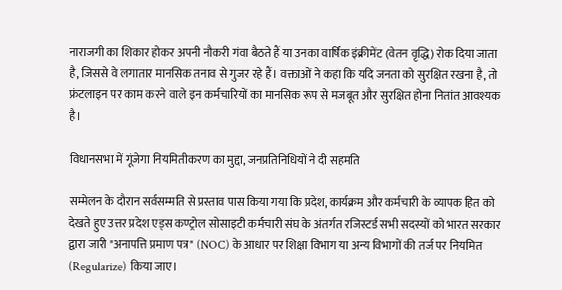नाराजगी का शिकार होकर अपनी नौकरी गंवा बैठते हैं या उनका वार्षिक इंक्रीमेंट (वेतन वृद्धि) रोक दिया जाता है, जिससे वे लगातार मानसिक तनाव से गुजर रहे हैं। वक्ताओं ने कहा कि यदि जनता को सुरक्षित रखना है, तो फ्रंटलाइन पर काम करने वाले इन कर्मचारियों का मानसिक रूप से मजबूत और सुरक्षित होना नितांत आवश्यक है।

विधानसभा में गूंजेगा नियमितीकरण का मुद्दा, जनप्रतिनिधियों ने दी सहमति

सम्मेलन के दौरान सर्वसम्मति से प्रस्ताव पास किया गया कि प्रदेश, कार्यक्रम और कर्मचारी के व्यापक हित को देखते हुए उत्तर प्रदेश एड्स कण्ट्रोल सोसाइटी कर्मचारी संघ के अंतर्गत रजिस्टर्ड सभी सदस्यों को भारत सरकार द्वारा जारी "अनापत्ति प्रमाण पत्र" (NOC) के आधार पर शिक्षा विभाग या अन्य विभागों की तर्ज पर नियमित (Regularize) किया जाए।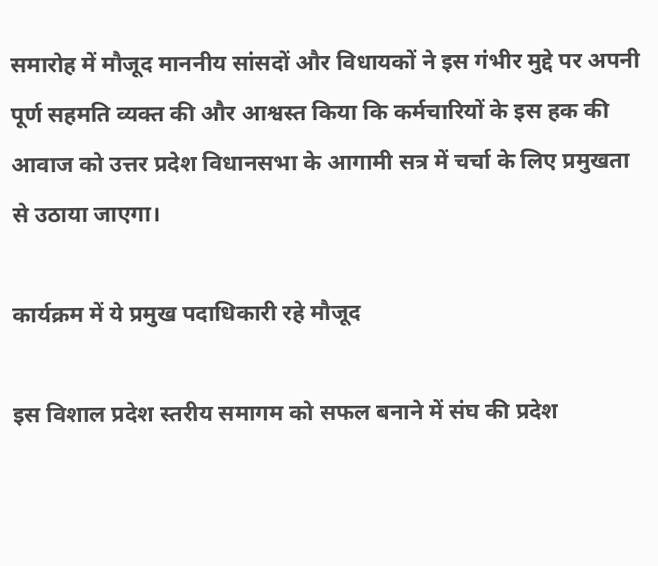समारोह में मौजूद माननीय सांसदों और विधायकों ने इस गंभीर मुद्दे पर अपनी पूर्ण सहमति व्यक्त की और आश्वस्त किया कि कर्मचारियों के इस हक की आवाज को उत्तर प्रदेश विधानसभा के आगामी सत्र में चर्चा के लिए प्रमुखता से उठाया जाएगा।

कार्यक्रम में ये प्रमुख पदाधिकारी रहे मौजूद

इस विशाल प्रदेश स्तरीय समागम को सफल बनाने में संघ की प्रदेश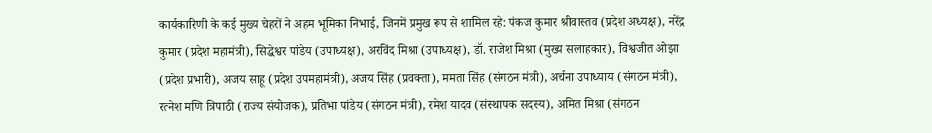कार्यकारिणी के कई मुख्य चेहरों ने अहम भूमिका निभाई, जिनमें प्रमुख रूप से शामिल रहे: पंकज कुमार श्रीवास्तव (प्रदेश अध्यक्ष), नरेंद्र कुमार (प्रदेश महामंत्री), सिद्धेश्वर पांडेय (उपाध्यक्ष), अरविंद मिश्रा (उपाध्यक्ष), डॉ. राजेश मिश्रा (मुख्य सलाहकार), विश्वजीत ओझा (प्रदेश प्रभारी), अजय साहू (प्रदेश उपमहामंत्री), अजय सिंह (प्रवक्ता), ममता सिंह (संगठन मंत्री), अर्चना उपाध्याय (संगठन मंत्री), रत्नेश मणि त्रिपाठी (राज्य संयोजक), प्रतिभा पांडेय (संगठन मंत्री), रमेश यादव (संस्थापक सदस्य), अमित मिश्रा (संगठन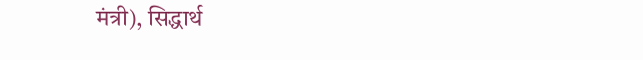मंत्री), सिद्धार्थ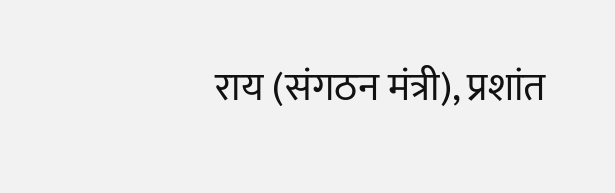राय (संगठन मंत्री), प्रशांत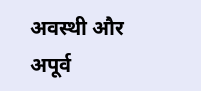अवस्थी और अपूर्व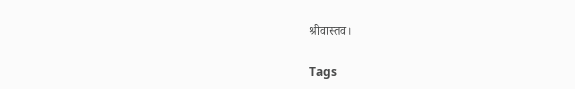श्रीवास्तव।

Tags